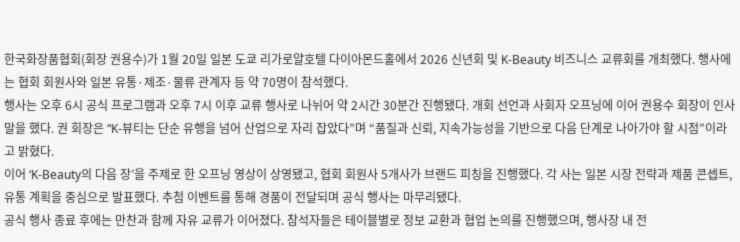한국화장품협회(회장 권용수)가 1월 20일 일본 도쿄 리가로얄호텔 다이아몬드홀에서 2026 신년회 및 K-Beauty 비즈니스 교류회를 개최했다. 행사에는 협회 회원사와 일본 유통·제조·물류 관계자 등 약 70명이 참석했다.
행사는 오후 6시 공식 프로그램과 오후 7시 이후 교류 행사로 나뉘어 약 2시간 30분간 진행됐다. 개회 선언과 사회자 오프닝에 이어 권용수 회장이 인사말을 했다. 권 회장은 “K-뷰티는 단순 유행을 넘어 산업으로 자리 잡았다”며 “품질과 신뢰, 지속가능성을 기반으로 다음 단계로 나아가야 할 시점”이라고 밝혔다.
이어 ‘K-Beauty의 다음 장’을 주제로 한 오프닝 영상이 상영됐고, 협회 회원사 5개사가 브랜드 피칭을 진행했다. 각 사는 일본 시장 전략과 제품 콘셉트, 유통 계획을 중심으로 발표했다. 추첨 이벤트를 통해 경품이 전달되며 공식 행사는 마무리됐다.
공식 행사 종료 후에는 만찬과 함께 자유 교류가 이어졌다. 참석자들은 테이블별로 정보 교환과 협업 논의를 진행했으며, 행사장 내 전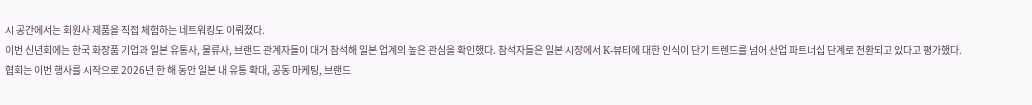시 공간에서는 회원사 제품을 직접 체험하는 네트워킹도 이뤄졌다.
이번 신년회에는 한국 화장품 기업과 일본 유통사, 물류사, 브랜드 관계자들이 대거 참석해 일본 업계의 높은 관심을 확인했다. 참석자들은 일본 시장에서 K-뷰티에 대한 인식이 단기 트렌드를 넘어 산업 파트너십 단계로 전환되고 있다고 평가했다.
협회는 이번 행사를 시작으로 2026년 한 해 동안 일본 내 유통 확대, 공동 마케팅, 브랜드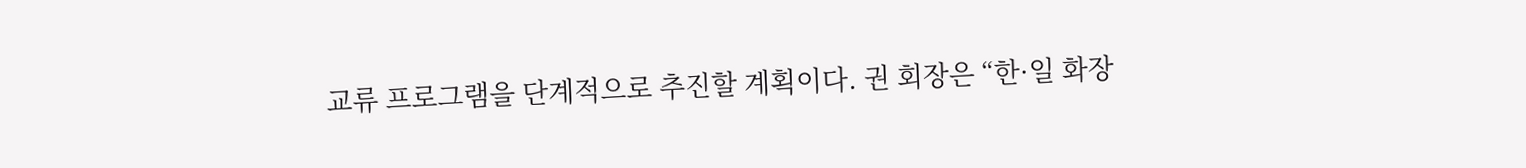교류 프로그램을 단계적으로 추진할 계획이다. 권 회장은 “한·일 화장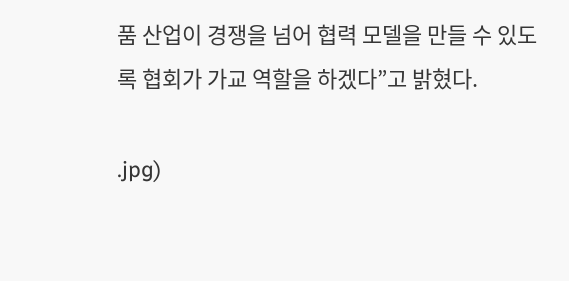품 산업이 경쟁을 넘어 협력 모델을 만들 수 있도록 협회가 가교 역할을 하겠다”고 밝혔다.

.jpg)